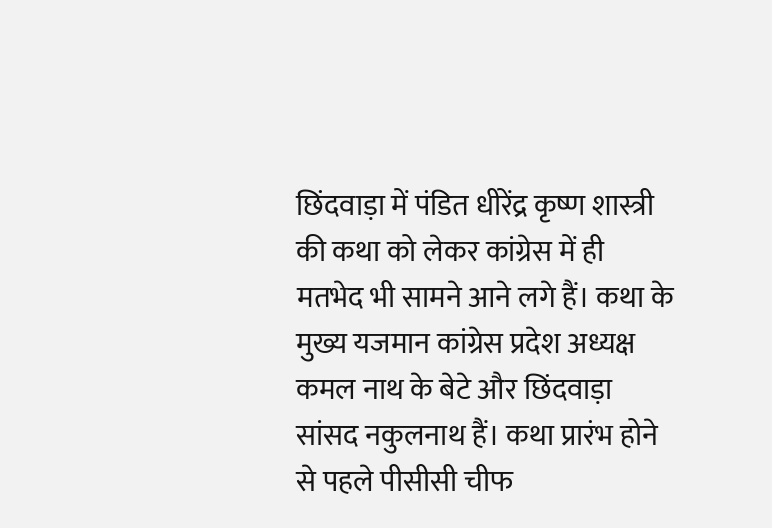छिंदवाड़ा में पंडित धीरेंद्र कृष्ण शास्त्री की कथा को लेकर कांग्रेस में ही मतभेद भी सामने आने लगे हैं। कथा के मुख्य यजमान कांग्रेस प्रदेश अध्यक्ष कमल नाथ के बेटे और छिंदवाड़ा सांसद नकुलनाथ हैं। कथा प्रारंभ होने से पहले पीसीसी चीफ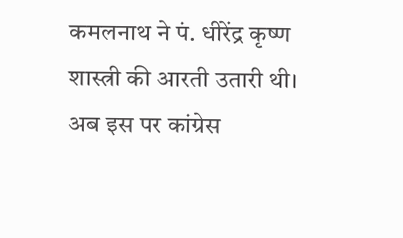कमलनाथ ने पं. धीरेंद्र कृष्ण शास्त्री की आरती उतारी थी।
अब इस पर कांग्रेस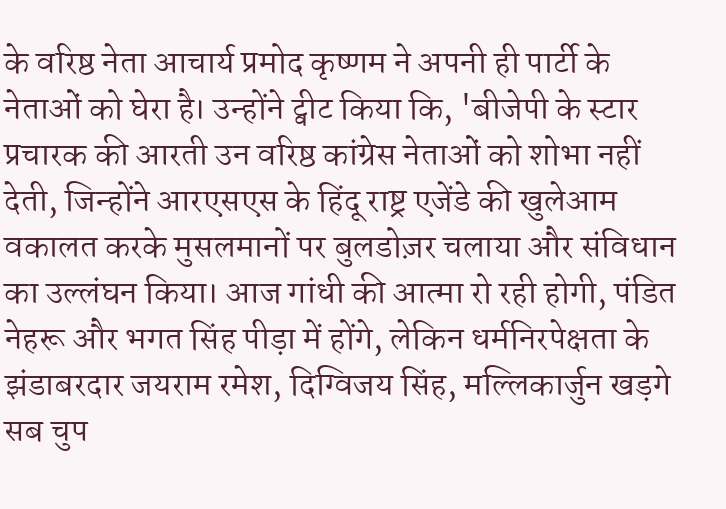के वरिष्ठ नेता आचार्य प्रमोद कृष्णम ने अपनी ही पार्टी के नेताओं को घेरा है। उन्होंने ट्वीट किया कि, 'बीजेपी के स्टार प्रचारक की आरती उन वरिष्ठ कांग्रेस नेताओं को शोभा नहीं देती, जिन्होंने आरएसएस के हिंदू राष्ट्र एजेंडे की खुलेआम वकालत करके मुसलमानों पर बुलडोज़र चलाया और संविधान का उल्लंघन किया। आज गांधी की आत्मा रो रही होगी, पंडित नेहरू और भगत सिंह पीड़ा में होंगे, लेकिन धर्मनिरपेक्षता के झंडाबरदार जयराम रमेश, दिग्विजय सिंह, मल्लिकार्जुन खड़गे सब चुप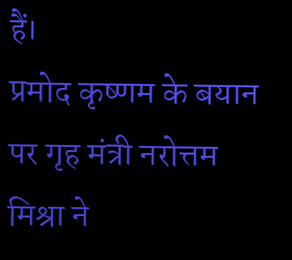हैं।
प्रमोद कृष्णम के बयान पर गृह मंत्री नरोत्तम मिश्रा ने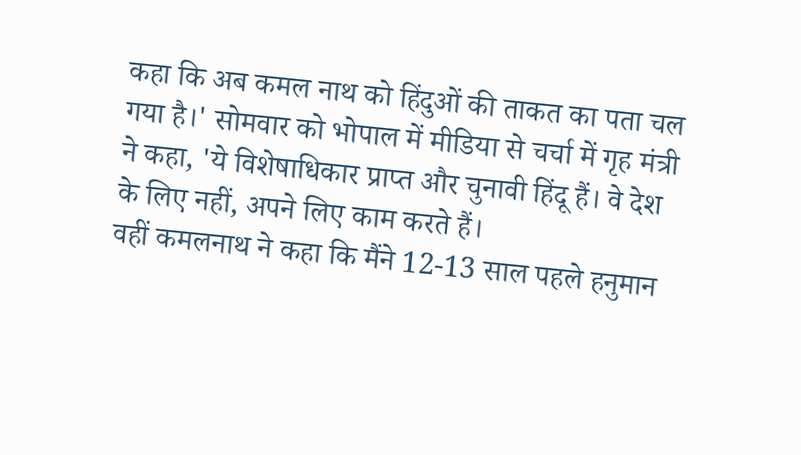कहा कि अब कमल नाथ को हिंदुओं की ताकत का पता चल गया है।' सोमवार को भोपाल में मीडिया से चर्चा में गृह मंत्री ने कहा, 'ये विशेषाधिकार प्राप्त और चुनावी हिंदू हैं। वे देश के लिए नहीं, अपने लिए काम करते हैं।
वहीं कमलनाथ ने कहा कि मैंने 12-13 साल पहले हनुमान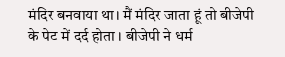मंदिर बनवाया था। मैं मंदिर जाता हूं तो बीजेपी के पेट में दर्द होता । बीजेपी ने धर्म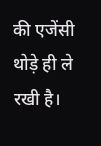की एजेंसी थोड़े ही ले रखी है।